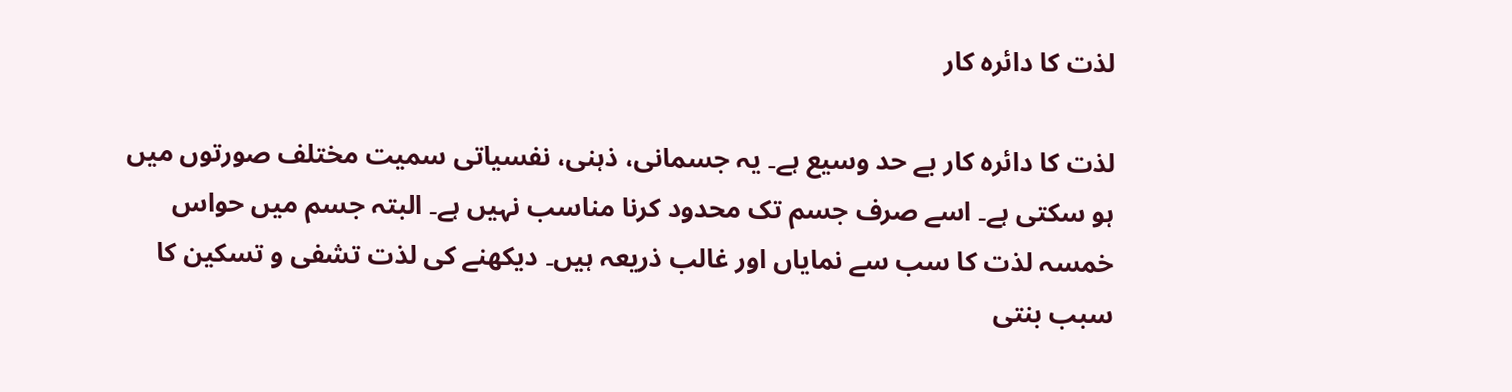لذت کا دائرہ کار

لذت کا دائرہ کار بے حد وسیع ہے۔ یہ جسمانی، ذہنی، نفسیاتی سمیت مختلف صورتوں میں ہو سکتی ہے۔ اسے صرف جسم تک محدود کرنا مناسب نہیں ہے۔ البتہ جسم میں حواس خمسہ لذت کا سب سے نمایاں اور غالب ذریعہ ہیں۔ دیکھنے کی لذت تشفی و تسکین کا سبب بنتی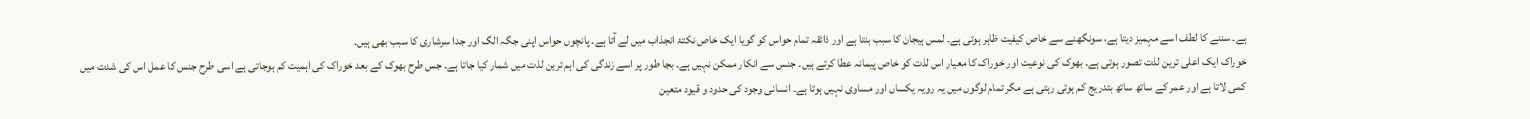ہے۔ سننے کا لطف اسے مہمیز دیتا ہے، سونگھنے سے خاص کیفیت ظاہر ہوتی ہے۔ لمس ہیجان کا سبب بنتا ہے اور ذائقہ تمام حواس کو گویا ایک خاص نکتۂ انجذاب میں لے آتا ہے۔ پانچوں حواس اپنی جگہ الگ اور جدا سرشاری کا سبب بھی ہیں۔
خوراک ایک اعلی ترین لذت تصور ہوتی ہے۔ بھوک کی نوعیت اور خوراک کا معیار اس لذت کو خاص پیمانہ عطا کرتے ہیں۔ جنس سے انکار ممکن نہیں ہے۔ بجا طور پر اسے زندگی کی اہم ترین لذت میں شمار کیا جاتا ہے۔ جس طرح بھوک کے بعد خوراک کی اہمیت کم ہوجاتی ہے اسی طرح جنس کا عمل اس کی شدت میں کمی لاتا ہے اور عمر کے ساتھ ساتھ بتدریج کم ہوتی رہتی ہے مگر تمام لوگوں میں یہ رویہ یکساں اور مساوی نہیں ہوتا ہے۔ انسانی وجود کی حدود و قیود متعین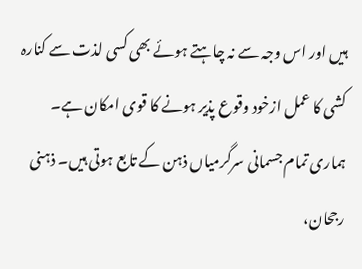ہیں اور اس وجہ سے نہ چاہتے ہوئے بھی کسی لذت سے کنارہ کشی کا عمل ازخود وقوع پذیر ہونے کا قوی امکان ہے۔
ہماری تمام جسمانی سرگرمیاں ذہن کے تابع ہوتی ہیں۔ ذہنی رجحان،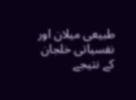طبیعی میلان اور نفسیاتی خلجان کے نتیجے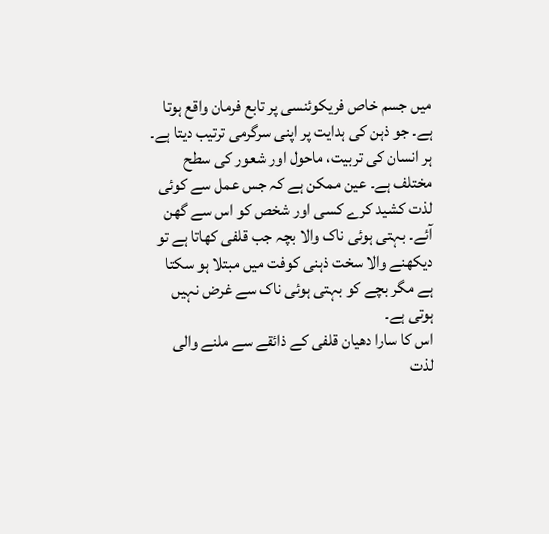میں جسم خاص فریکوئنسی پر تابع فرمان واقع ہوتا ہے۔ جو ذہن کی ہدایت پر اپنی سرگرمی ترتیب دیتا ہے۔ ہر انسان کی تربیت، ماحول اور شعور کی سطح مختلف ہے۔ عین ممکن ہے کہ جس عمل سے کوئی لذت کشید کرے کسی اور شخص کو اس سے گھن آئے۔ بہتی ہوئی ناک والا بچہ جب قلفی کھاتا ہے تو دیکھنے والا سخت ذہنی کوفت میں مبتلا ہو سکتا ہے مگر بچے کو بہتی ہوئی ناک سے غرض نہیں ہوتی ہے۔
اس کا سارا دھیان قلفی کے ذائقے سے ملنے والی لذت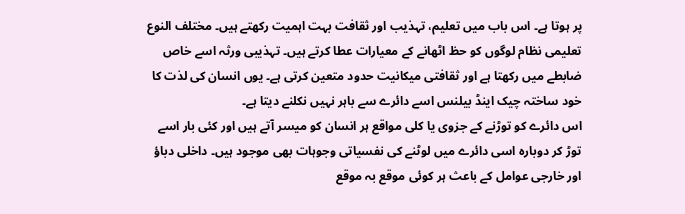پر ہوتا ہے۔ اس باب میں تعلیم، تہذیب اور ثقافت بہت اہمیت رکھتے ہیں۔ مختلف النوع تعلیمی نظام لوگوں کو حظ اٹھانے کے معیارات عطا کرتے ہیں۔ تہذیبی ورثہ اسے خاص ضابطے میں رکھتا ہے اور ثقافتی میکانیت حدود متعین کرتی ہے۔ یوں انسان کی لذت کا خود ساختہ چیک اینڈ بیلنس اسے دائرے سے باہر نہیں نکلنے دیتا ہے۔
اس دائرے کو توڑنے کے جزوی یا کلی مواقع ہر انسان کو میسر آتے ہیں اور کئی بار اسے توڑ کر دوبارہ اسی دائرے میں لوٹنے کی نفسیاتی وجوہات بھی موجود ہیں۔ داخلی دباؤ اور خارجی عوامل کے باعث ہر کوئی موقع بہ موقع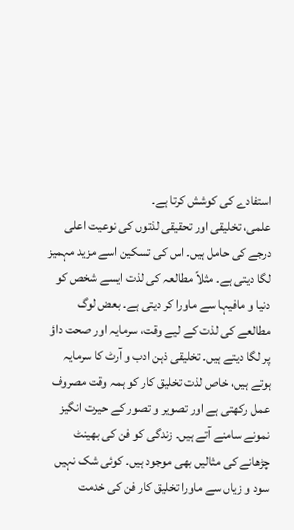استفادے کی کوشش کرتا ہے۔
علمی، تخلیقی اور تحقیقی لذتوں کی نوعیت اعلی درجے کی حامل ہیں۔ اس کی تسکین اسے مزید مہمیز لگا دیتی ہے۔ مثلاً مطالعہ کی لذت ایسے شخص کو دنیا و مافیہا سے ماورا کر دیتی ہے۔ بعض لوگ مطالعے کی لذت کے لیے وقت، سرمایہ اور صحت داؤ پر لگا دیتے ہیں۔ تخلیقی ذہن ادب و آرٹ کا سرمایہ ہوتے ہیں، خاص لذت تخلیق کار کو ہمہ وقت مصروف عمل رکھتی ہے اور تصویر و تصور کے حیرت انگیز نمونے سامنے آتے ہیں۔ زندگی کو فن کی بھینٹ چڑھانے کی مثالیں بھی موجود ہیں۔ کوئی شک نہیں سود و زیاں سے ماورا تخلیق کار فن کی خدمت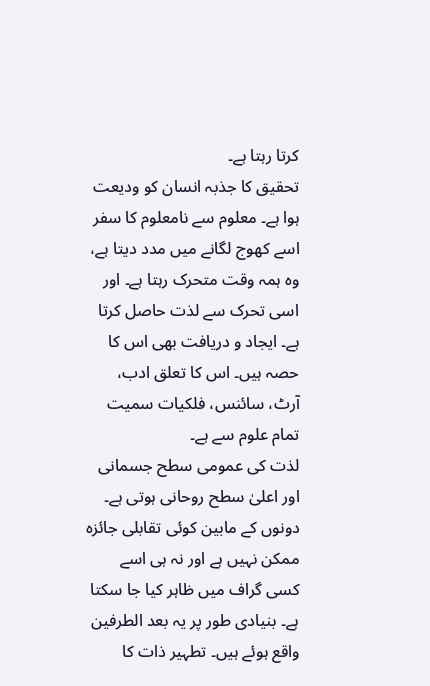کرتا رہتا ہے۔
تحقیق کا جذبہ انسان کو ودیعت ہوا ہے۔ معلوم سے نامعلوم کا سفر اسے کھوج لگانے میں مدد دیتا ہے، وہ ہمہ وقت متحرک رہتا ہے۔ اور اسی تحرک سے لذت حاصل کرتا ہے۔ ایجاد و دریافت بھی اس کا حصہ ہیں۔ اس کا تعلق ادب، آرٹ، سائنس، فلکیات سمیت تمام علوم سے ہے۔
لذت کی عمومی سطح جسمانی اور اعلیٰ سطح روحانی ہوتی ہے۔ دونوں کے مابین کوئی تقابلی جائزہ ممکن نہیں ہے اور نہ ہی اسے کسی گراف میں ظاہر کیا جا سکتا ہے۔ بنیادی طور پر یہ بعد الطرفین واقع ہوئے ہیں۔ تطہیر ذات کا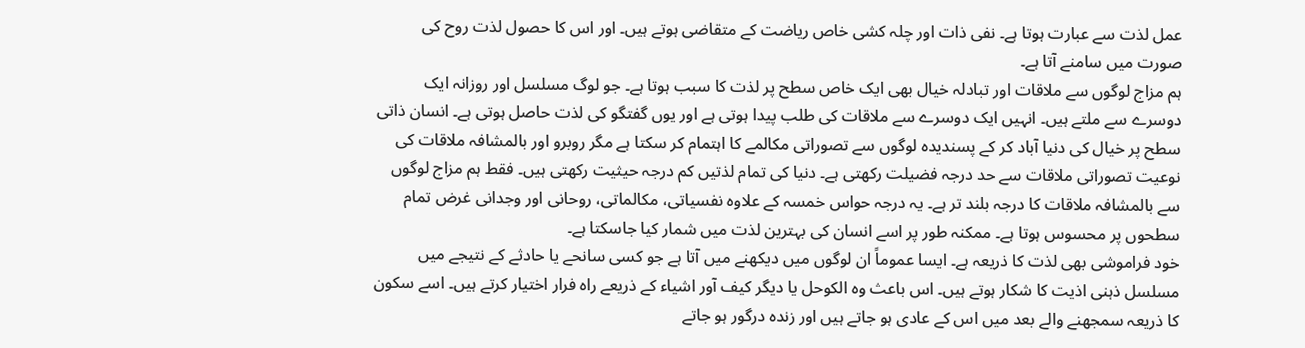عمل لذت سے عبارت ہوتا ہے۔ نفی ذات اور چلہ کشی خاص ریاضت کے متقاضی ہوتے ہیں۔ اور اس کا حصول لذت روح کی صورت میں سامنے آتا ہے۔
ہم مزاج لوگوں سے ملاقات اور تبادلہ خیال بھی ایک خاص سطح پر لذت کا سبب ہوتا ہے۔ جو لوگ مسلسل اور روزانہ ایک دوسرے سے ملتے ہیں۔ انہیں ایک دوسرے سے ملاقات کی طلب پیدا ہوتی ہے اور یوں گفتگو کی لذت حاصل ہوتی ہے۔ انسان ذاتی سطح پر خیال کی دنیا آباد کر کے پسندیدہ لوگوں سے تصوراتی مکالمے کا اہتمام کر سکتا ہے مگر روبرو اور بالمشافہ ملاقات کی نوعیت تصوراتی ملاقات سے حد درجہ فضیلت رکھتی ہے۔ دنیا کی تمام لذتیں کم درجہ حیثیت رکھتی ہیں۔ فقط ہم مزاج لوگوں سے بالمشافہ ملاقات کا درجہ بلند تر ہے۔ یہ درجہ حواس خمسہ کے علاوہ نفسیاتی، مکالماتی، روحانی اور وجدانی غرض تمام سطحوں پر محسوس ہوتا ہے۔ ممکنہ طور پر اسے انسان کی بہترین لذت میں شمار کیا جاسکتا ہے۔
خود فراموشی بھی لذت کا ذریعہ ہے۔ ایسا عموماً ان لوگوں میں دیکھنے میں آتا ہے جو کسی سانحے یا حادثے کے نتیجے میں مسلسل ذہنی اذیت کا شکار ہوتے ہیں۔ اس باعث وہ الکوحل یا دیگر کیف آور اشیاء کے ذریعے راہ فرار اختیار کرتے ہیں۔ اسے سکون کا ذریعہ سمجھنے والے بعد میں اس کے عادی ہو جاتے ہیں اور زندہ درگور ہو جاتے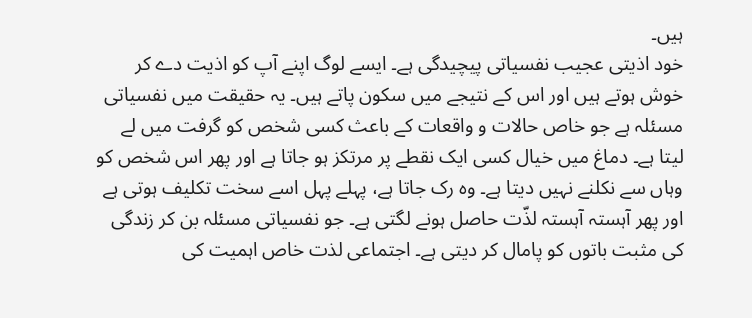ہیں۔
خود اذیتی عجیب نفسیاتی پیچیدگی ہے۔ ایسے لوگ اپنے آپ کو اذیت دے کر خوش ہوتے ہیں اور اس کے نتیجے میں سکون پاتے ہیں۔ یہ حقیقت میں نفسیاتی مسئلہ ہے جو خاص حالات و واقعات کے باعث کسی شخص کو گرفت میں لے لیتا ہے۔ دماغ میں خیال کسی ایک نقطے پر مرتکز ہو جاتا ہے اور پھر اس شخص کو وہاں سے نکلنے نہیں دیتا ہے۔ وہ رک جاتا ہے، پہلے پہل اسے سخت تکلیف ہوتی ہے اور پھر آہستہ آہستہ لذّت حاصل ہونے لگتی ہے۔ جو نفسیاتی مسئلہ بن کر زندگی کی مثبت باتوں کو پامال کر دیتی ہے۔ اجتماعی لذت خاص اہمیت کی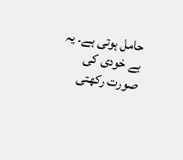حامل ہوتی ہے۔ یہ بے خودی کی صورت رکھتی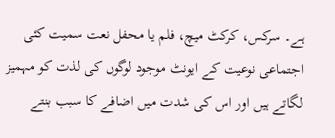ہے۔ سرکس، کرکٹ میچ، فلم یا محفل نعت سمیت کئی اجتماعی نوعیت کے ایونٹ موجود لوگوں کی لذت کو مہمیز لگاتے ہیں اور اس کی شدت میں اضافے کا سبب بنتے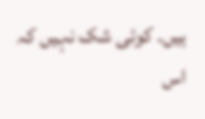ہیں۔ کوئی شک نہیں کہ اس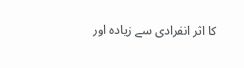کا اثر انفرادی سے زیادہ اور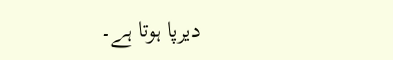دیرپا ہوتا ہے۔